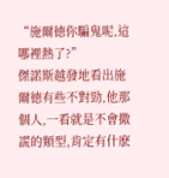“施爾徳你騙鬼呢,這哪裡熱了?”
傑諾斯越發地看出施爾徳有些不對勁,他那個人,一看就是不會撒謊的類型,肯定有什麽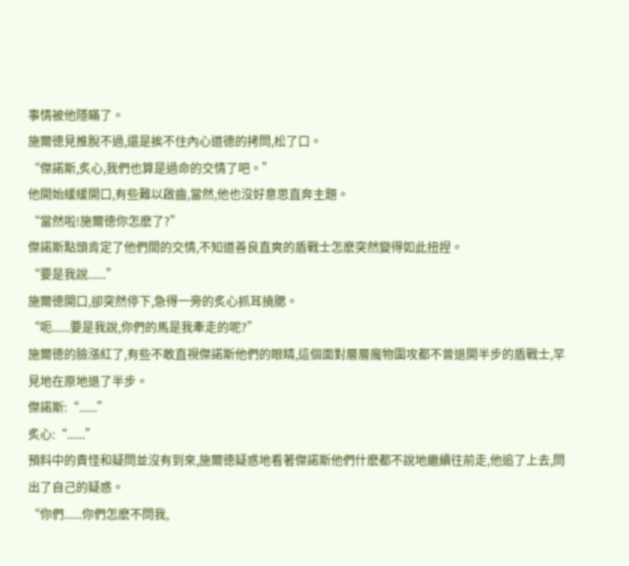事情被他隱瞞了。
施爾徳見推脫不過,還是挨不住內心道德的拷問,松了口。
“傑諾斯,炙心,我們也算是過命的交情了吧。”
他開始緩緩開口,有些難以啟齒,當然,他也沒好意思直奔主題。
“當然啦!施爾徳你怎麽了?”
傑諾斯點頭肯定了他們間的交情,不知道善良直爽的盾戰士怎麽突然變得如此扭捏。
“要是我說......”
施爾徳開口,卻突然停下,急得一旁的炙心抓耳撓腮。
“呃......要是我說,你們的馬是我牽走的呢?”
施爾徳的臉漲紅了,有些不敢直視傑諾斯他們的眼睛,這個面對層層魔物圍攻都不曾退開半步的盾戰士,罕見地在原地退了半步。
傑諾斯:“......”
炙心:“......”
預料中的責怪和疑問並沒有到來,施爾徳疑惑地看著傑諾斯他們什麽都不說地繼續往前走,他追了上去,問出了自己的疑惑。
“你們......你們怎麽不問我,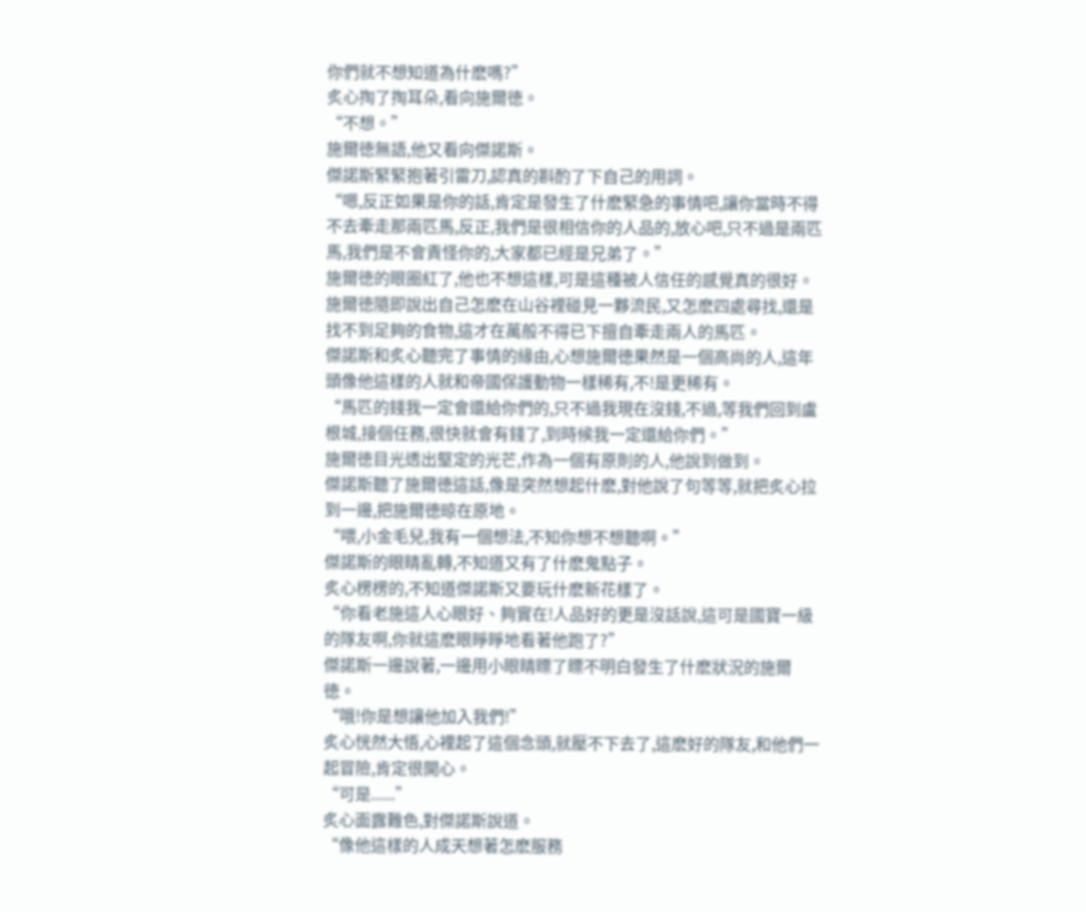你們就不想知道為什麽嗎?”
炙心掏了掏耳朵,看向施爾徳。
“不想。”
施爾徳無語,他又看向傑諾斯。
傑諾斯緊緊抱著引雷刀,認真的斟酌了下自己的用詞。
“嗯,反正如果是你的話,肯定是發生了什麽緊急的事情吧,讓你當時不得不去牽走那兩匹馬,反正,我們是很相信你的人品的,放心吧,只不過是兩匹馬,我們是不會責怪你的,大家都已經是兄弟了。”
施爾徳的眼圈紅了,他也不想這樣,可是這種被人信任的感覺真的很好。
施爾徳隨即說出自己怎麽在山谷裡碰見一夥流民,又怎麽四處尋找,還是找不到足夠的食物,這才在萬般不得已下擅自牽走兩人的馬匹。
傑諾斯和炙心聽完了事情的緣由,心想施爾徳果然是一個高尚的人,這年頭像他這樣的人就和帝國保護動物一樣稀有,不!是更稀有。
“馬匹的錢我一定會還給你們的,只不過我現在沒錢,不過,等我們回到盧根城,接個任務,很快就會有錢了,到時候我一定還給你們。”
施爾徳目光透出堅定的光芒,作為一個有原則的人,他說到做到。
傑諾斯聽了施爾徳這話,像是突然想起什麽,對他說了句等等,就把炙心拉到一邊,把施爾徳晾在原地。
“喂,小金毛兒,我有一個想法,不知你想不想聽啊。”
傑諾斯的眼睛亂轉,不知道又有了什麽鬼點子。
炙心楞楞的,不知道傑諾斯又要玩什麽新花樣了。
“你看老施這人心眼好、夠實在!人品好的更是沒話說,這可是國寶一級的隊友啊,你就這麽眼睜睜地看著他跑了?”
傑諾斯一邊說著,一邊用小眼睛瞟了瞟不明白發生了什麽狀況的施爾徳。
“哦!你是想讓他加入我們!”
炙心恍然大悟,心裡起了這個念頭,就壓不下去了,這麽好的隊友,和他們一起冒險,肯定很開心。
“可是......”
炙心面露難色,對傑諾斯說道。
“像他這樣的人成天想著怎麽服務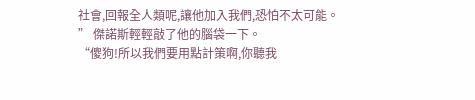社會,回報全人類呢,讓他加入我們,恐怕不太可能。
” 傑諾斯輕輕敲了他的腦袋一下。
“傻狗!所以我們要用點計策啊,你聽我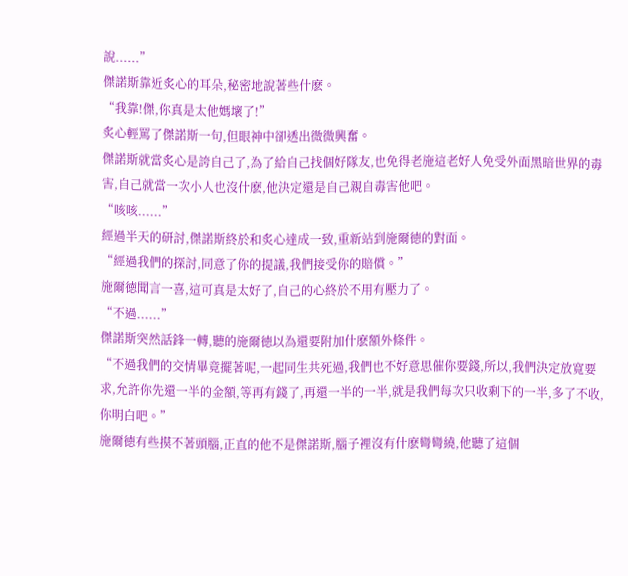說......”
傑諾斯靠近炙心的耳朵,秘密地說著些什麽。
“我靠!傑,你真是太他媽壞了!”
炙心輕罵了傑諾斯一句,但眼神中卻透出微微興奮。
傑諾斯就當炙心是誇自己了,為了給自己找個好隊友,也免得老施這老好人免受外面黑暗世界的毒害,自己就當一次小人也沒什麽,他決定還是自己親自毒害他吧。
“咳咳......”
經過半天的研討,傑諾斯終於和炙心達成一致,重新站到施爾徳的對面。
“經過我們的探討,同意了你的提議,我們接受你的賠償。”
施爾徳聞言一喜,這可真是太好了,自己的心終於不用有壓力了。
“不過......”
傑諾斯突然話鋒一轉,聽的施爾徳以為還要附加什麽額外條件。
“不過我們的交情畢竟擺著呢,一起同生共死過,我們也不好意思催你要錢,所以,我們決定放寬要求,允許你先還一半的金額,等再有錢了,再還一半的一半,就是我們每次只收剩下的一半,多了不收,你明白吧。”
施爾徳有些摸不著頭腦,正直的他不是傑諾斯,腦子裡沒有什麽彎彎繞,他聽了這個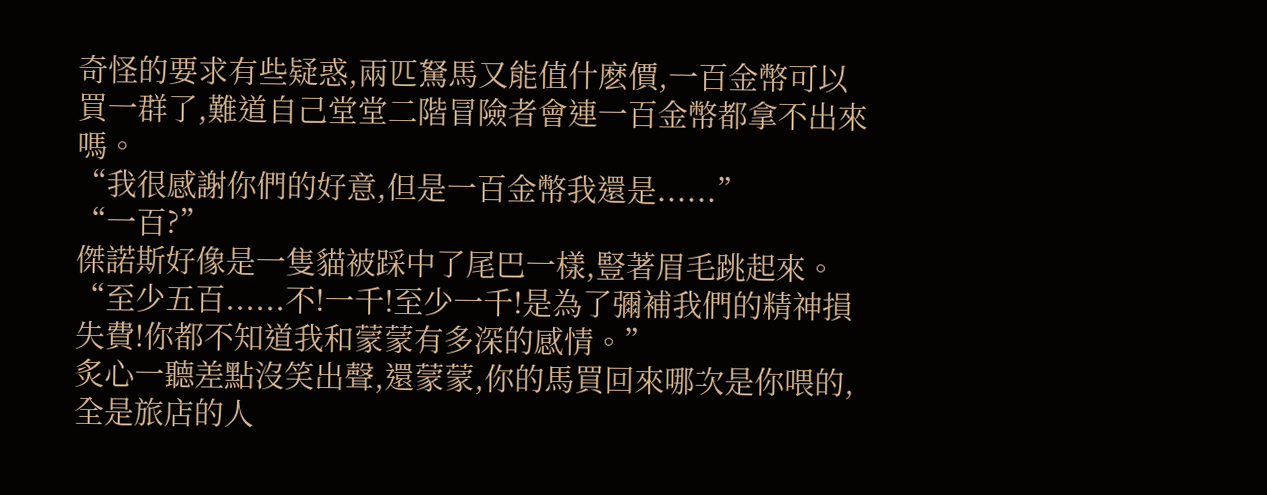奇怪的要求有些疑惑,兩匹駑馬又能值什麽價,一百金幣可以買一群了,難道自己堂堂二階冒險者會連一百金幣都拿不出來嗎。
“我很感謝你們的好意,但是一百金幣我還是......”
“一百?”
傑諾斯好像是一隻貓被踩中了尾巴一樣,豎著眉毛跳起來。
“至少五百......不!一千!至少一千!是為了彌補我們的精神損失費!你都不知道我和蒙蒙有多深的感情。”
炙心一聽差點沒笑出聲,還蒙蒙,你的馬買回來哪次是你喂的,全是旅店的人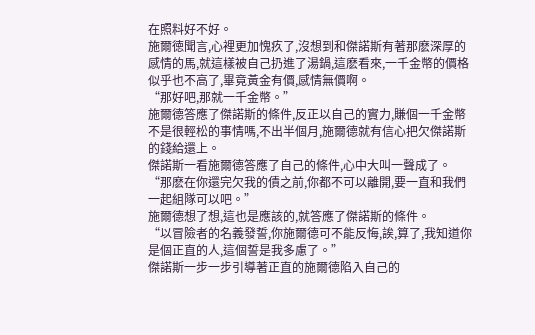在照料好不好。
施爾徳聞言,心裡更加愧疚了,沒想到和傑諾斯有著那麽深厚的感情的馬,就這樣被自己扔進了湯鍋,這麽看來,一千金幣的價格似乎也不高了,畢竟黃金有價,感情無價啊。
“那好吧,那就一千金幣。”
施爾德答應了傑諾斯的條件,反正以自己的實力,賺個一千金幣不是很輕松的事情嗎,不出半個月,施爾德就有信心把欠傑諾斯的錢給還上。
傑諾斯一看施爾德答應了自己的條件,心中大叫一聲成了。
“那麽在你還完欠我的債之前,你都不可以離開,要一直和我們一起組隊可以吧。”
施爾德想了想,這也是應該的,就答應了傑諾斯的條件。
“以冒險者的名義發誓,你施爾德可不能反悔,誒,算了,我知道你是個正直的人,這個誓是我多慮了。”
傑諾斯一步一步引導著正直的施爾德陷入自己的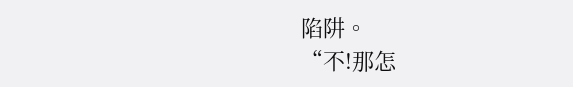陷阱。
“不!那怎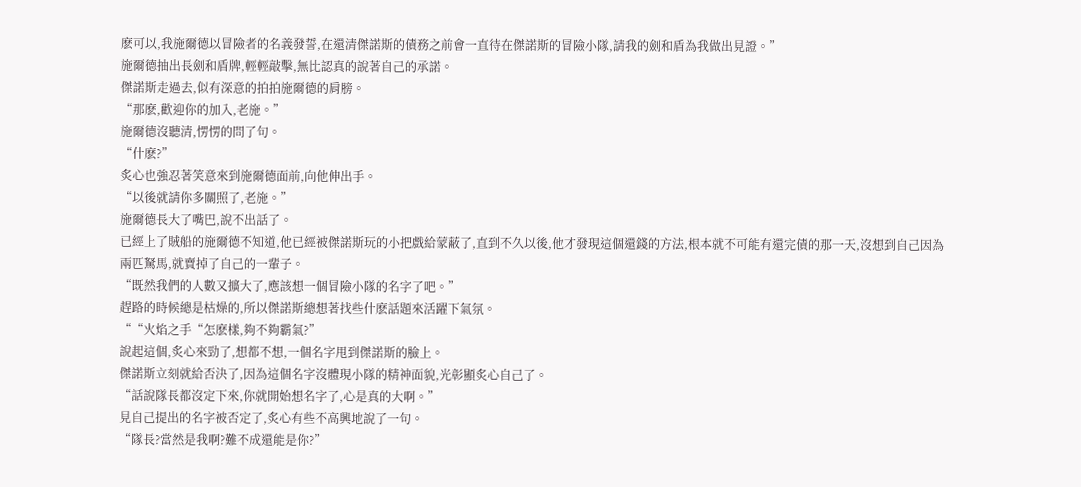麽可以,我施爾德以冒險者的名義發誓,在還清傑諾斯的債務之前會一直待在傑諾斯的冒險小隊,請我的劍和盾為我做出見證。”
施爾德抽出長劍和盾牌,輕輕敲擊,無比認真的說著自己的承諾。
傑諾斯走過去,似有深意的拍拍施爾德的肩膀。
“那麽,歡迎你的加入,老施。”
施爾德沒聽清,愣愣的問了句。
“什麽?”
炙心也強忍著笑意來到施爾德面前,向他伸出手。
“以後就請你多關照了,老施。”
施爾德長大了嘴巴,說不出話了。
已經上了賊船的施爾德不知道,他已經被傑諾斯玩的小把戲給蒙蔽了,直到不久以後,他才發現這個還錢的方法,根本就不可能有還完債的那一天,沒想到自己因為兩匹駑馬,就賣掉了自己的一輩子。
“既然我們的人數又擴大了,應該想一個冒險小隊的名字了吧。”
趕路的時候總是枯燥的,所以傑諾斯總想著找些什麽話題來活躍下氣氛。
““火焰之手“怎麽樣,夠不夠霸氣?”
說起這個,炙心來勁了,想都不想,一個名字甩到傑諾斯的臉上。
傑諾斯立刻就給否決了,因為這個名字沒體現小隊的精神面貌,光彰顯炙心自己了。
“話說隊長都沒定下來,你就開始想名字了,心是真的大啊。”
見自己提出的名字被否定了,炙心有些不高興地說了一句。
“隊長?當然是我啊?難不成還能是你?”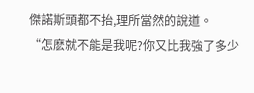傑諾斯頭都不抬,理所當然的說道。
“怎麽就不能是我呢?你又比我強了多少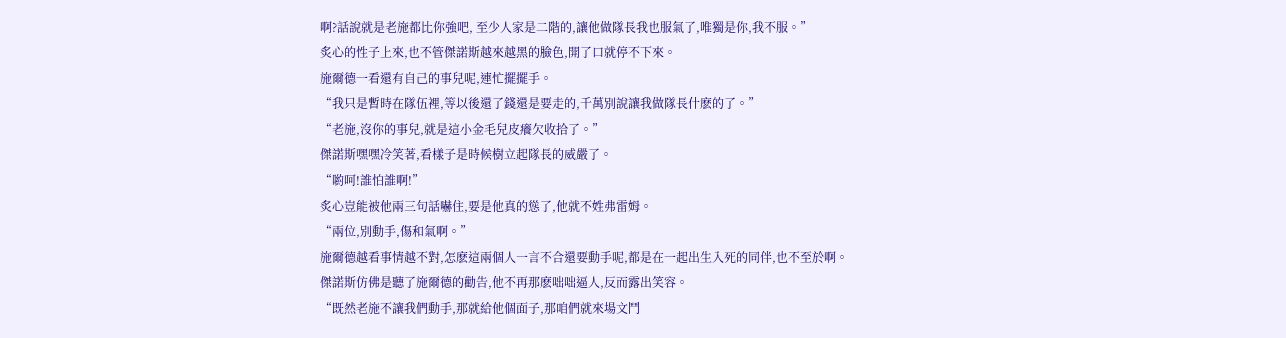啊?話說就是老施都比你強吧, 至少人家是二階的,讓他做隊長我也服氣了,唯獨是你,我不服。”
炙心的性子上來,也不管傑諾斯越來越黑的臉色,開了口就停不下來。
施爾德一看還有自己的事兒呢,連忙擺擺手。
“我只是暫時在隊伍裡,等以後還了錢還是要走的,千萬別說讓我做隊長什麽的了。”
“老施,沒你的事兒,就是這小金毛兒皮癢欠收拾了。”
傑諾斯嘿嘿冷笑著,看樣子是時候樹立起隊長的威嚴了。
“喲呵!誰怕誰啊!”
炙心豈能被他兩三句話嚇住,要是他真的慫了,他就不姓弗雷姆。
“兩位,別動手,傷和氣啊。”
施爾德越看事情越不對,怎麽這兩個人一言不合還要動手呢,都是在一起出生入死的同伴,也不至於啊。
傑諾斯仿佛是聽了施爾德的勸告,他不再那麽咄咄逼人,反而露出笑容。
“既然老施不讓我們動手,那就給他個面子,那咱們就來場文鬥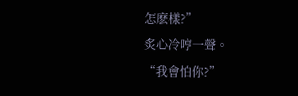怎麽樣?”
炙心冷哼一聲。
“我會怕你?”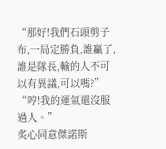“那好!我們石頭剪子布,一局定勝負,誰贏了,誰是隊長,輸的人不可以有異議,可以嗎?”
“哼!我的運氣還沒服過人。”
炙心同意傑諾斯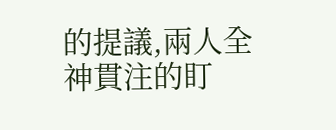的提議,兩人全神貫注的盯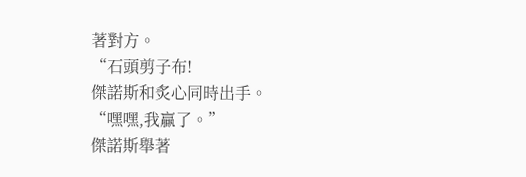著對方。
“石頭剪子布!
傑諾斯和炙心同時出手。
“嘿嘿,我贏了。”
傑諾斯舉著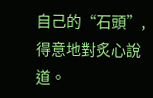自己的“石頭”,得意地對炙心說道。